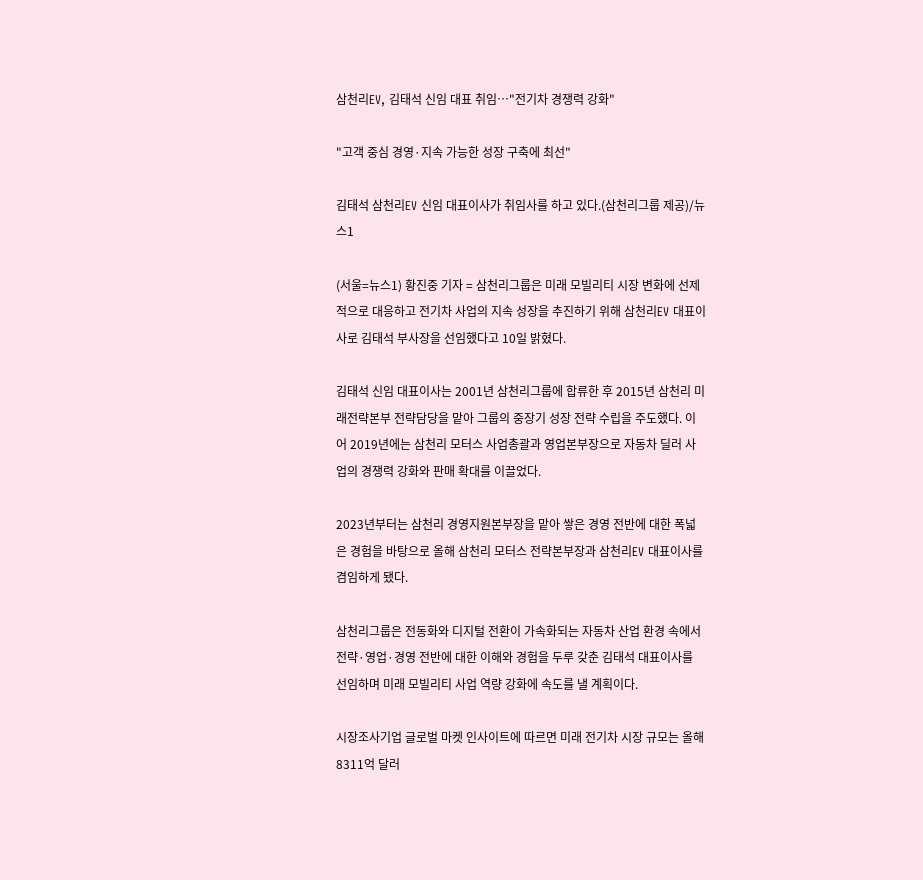삼천리EV, 김태석 신임 대표 취임…"전기차 경쟁력 강화"

"고객 중심 경영·지속 가능한 성장 구축에 최선"

김태석 삼천리EV 신임 대표이사가 취임사를 하고 있다.(삼천리그룹 제공)/뉴스1

(서울=뉴스1) 황진중 기자 = 삼천리그룹은 미래 모빌리티 시장 변화에 선제적으로 대응하고 전기차 사업의 지속 성장을 추진하기 위해 삼천리EV 대표이사로 김태석 부사장을 선임했다고 10일 밝혔다.

김태석 신임 대표이사는 2001년 삼천리그룹에 합류한 후 2015년 삼천리 미래전략본부 전략담당을 맡아 그룹의 중장기 성장 전략 수립을 주도했다. 이어 2019년에는 삼천리 모터스 사업총괄과 영업본부장으로 자동차 딜러 사업의 경쟁력 강화와 판매 확대를 이끌었다.

2023년부터는 삼천리 경영지원본부장을 맡아 쌓은 경영 전반에 대한 폭넓은 경험을 바탕으로 올해 삼천리 모터스 전략본부장과 삼천리EV 대표이사를 겸임하게 됐다.

삼천리그룹은 전동화와 디지털 전환이 가속화되는 자동차 산업 환경 속에서 전략·영업·경영 전반에 대한 이해와 경험을 두루 갖춘 김태석 대표이사를 선임하며 미래 모빌리티 사업 역량 강화에 속도를 낼 계획이다.

시장조사기업 글로벌 마켓 인사이트에 따르면 미래 전기차 시장 규모는 올해 8311억 달러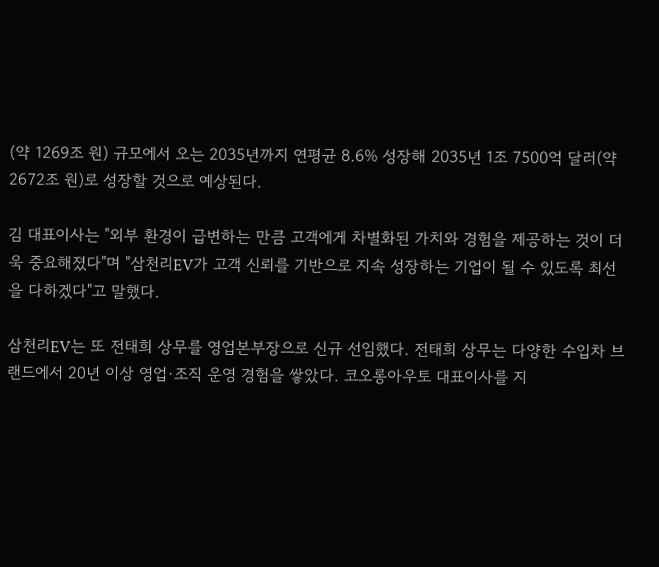(약 1269조 원) 규모에서 오는 2035년까지 연평균 8.6% 성장해 2035년 1조 7500억 달러(약 2672조 원)로 성장할 것으로 예상된다.

김 대표이사는 "외부 환경이 급변하는 만큼 고객에게 차별화된 가치와 경험을 제공하는 것이 더욱 중요해졌다"며 "삼천리EV가 고객 신뢰를 기반으로 지속 성장하는 기업이 될 수 있도록 최선을 다하겠다"고 말했다.

삼천리EV는 또 전태희 상무를 영업본부장으로 신규 선임했다. 전태희 상무는 다양한 수입차 브랜드에서 20년 이상 영업·조직 운영 경험을 쌓았다. 코오롱아우토 대표이사를 지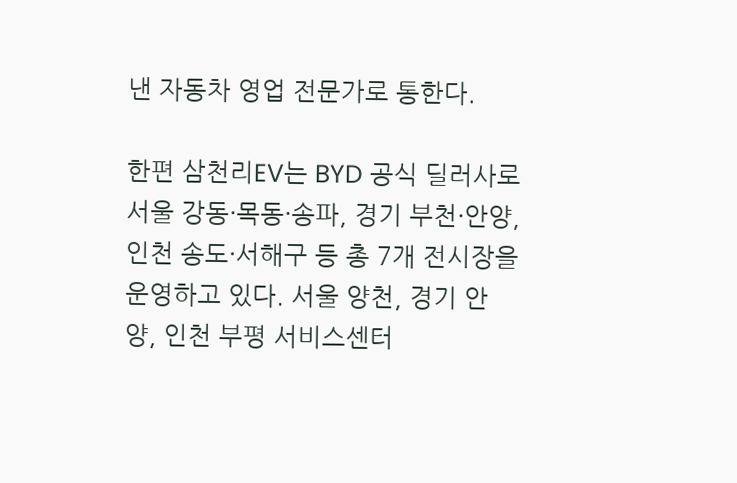낸 자동차 영업 전문가로 통한다.

한편 삼천리EV는 BYD 공식 딜러사로 서울 강동·목동·송파, 경기 부천·안양, 인천 송도·서해구 등 총 7개 전시장을 운영하고 있다. 서울 양천, 경기 안양, 인천 부평 서비스센터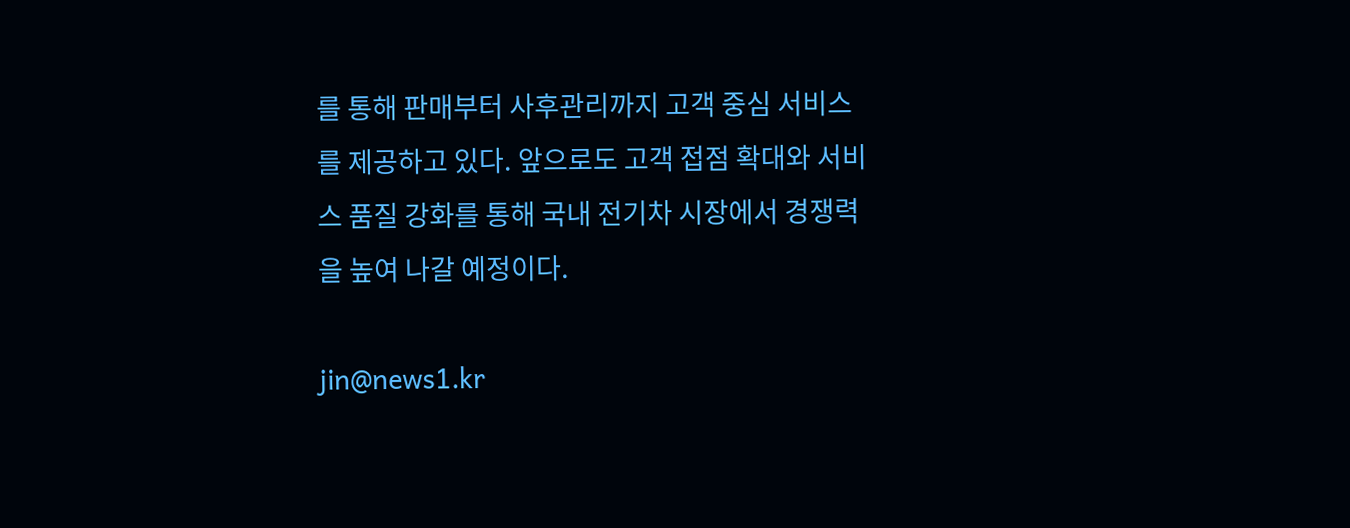를 통해 판매부터 사후관리까지 고객 중심 서비스를 제공하고 있다. 앞으로도 고객 접점 확대와 서비스 품질 강화를 통해 국내 전기차 시장에서 경쟁력을 높여 나갈 예정이다.

jin@news1.kr